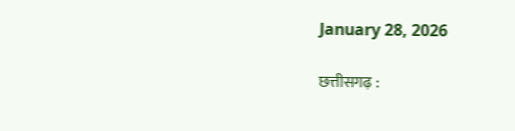January 28, 2026

छत्तीसगढ़ :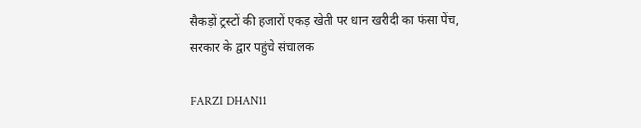सैकड़ों ट्रस्टों की हजारों एकड़ खेती पर धान खरीदी का फंसा पेंच, सरकार के द्वार पहुंचे संचालक

FARZI DHAN11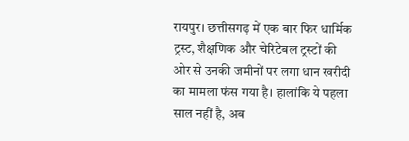रायपुर। छत्तीसगढ़ में एक बार फिर धार्मिक ट्रस्ट, शैक्षणिक और चेरिटेबल ट्रस्टों की ओर से उनकी जमीनों पर लगा धान खरीदी का मामला फंस गया है। हालांकि ये पहला साल नहीं है, अब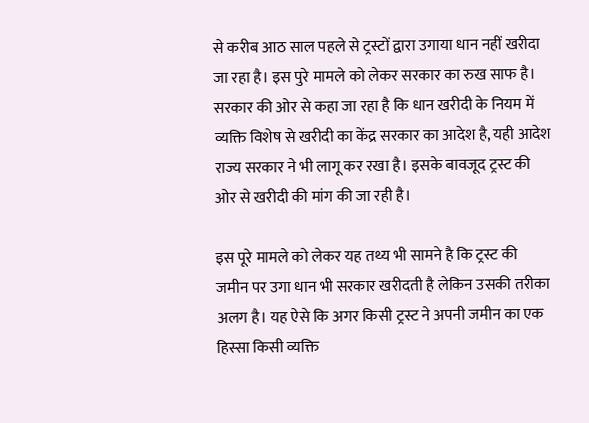से करीब आठ साल पहले से ट्रस्टों द्वारा उगाया धान नहीं खरीदा जा रहा है। इस पुरे मामले को लेकर सरकार का रुख साफ है। सरकार की ओर से कहा जा रहा है कि धान खरीदी के नियम में व्यक्ति विशेष से खरीदी का केंद्र सरकार का आदेश है, यही आदेश राज्य सरकार ने भी लागू कर रखा है। इसके बावजूद ट्रस्ट की ओर से खरीदी की मांग की जा रही है।

इस पूरे मामले को लेकर यह तथ्य भी सामने है कि ट्रस्ट की जमीन पर उगा धान भी सरकार खरीदती है लेकिन उसकी तरीका अलग है। यह ऐसे कि अगर किसी ट्रस्ट ने अपनी जमीन का एक हिस्सा किसी व्यक्ति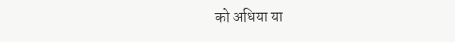को अधिया या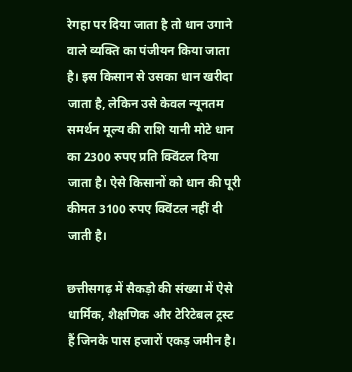रेगहा पर दिया जाता है तो धान उगाने वाले व्यक्ति का पंजीयन किया जाता है। इस किसान से उसका धान खरीदा जाता है, लेकिन उसे केवल न्यूनतम समर्थन मूल्य की राशि यानी मोटे धान का 2300 रुपए प्रति क्विंटल दिया जाता है। ऐसे किसानों को धान की पूरी कीमत 3100 रुपए क्विंटल नहीं दी जाती है।

छत्तीसगढ़ में सैकड़ो की संख्या में ऐसे धार्मिक, शैक्षणिक और टेरिटेबल ट्रस्ट हैं जिनके पास हजारों एकड़ जमीन है।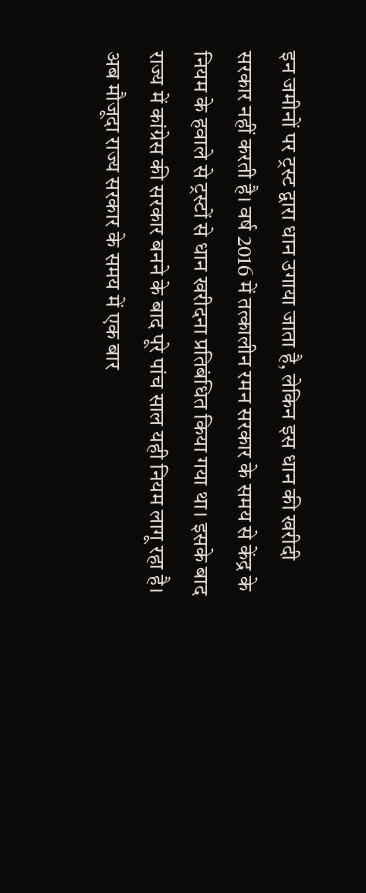इन जमीनों पर ट्रस्ट द्वारा धान उगाया जाता है, लेकिन इस धान की खरीदी सरकार नहीं करती है। वर्ष 2016 में तत्कालीन रमन सरकार के समय से केंद्र के नियम के हवाले से ट्रस्टों से धान खरीदना प्रतिबंधित किया गया था। इसके बाद राज्य में कांग्रेस की सरकार बनने के बाद पूरे पांच साल यही नियम लागू रहा है। अब मौजूदा राज्य सरकार के समय में एक बार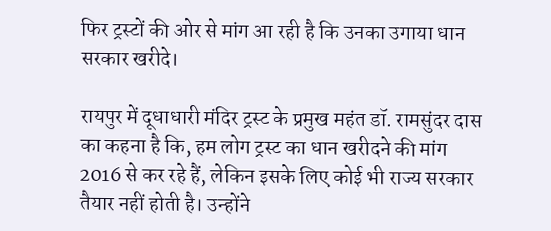फिर ट्रस्टों की ओर से मांग आ रही है कि उनका उगाया धान सरकार खरीदे।

रायपुर में दूधाधारी मंदिर ट्रस्ट के प्रमुख महंत डॉ. रामसुंदर दास का कहना है कि, हम लोग ट्रस्ट का धान खरीदने की मांग 2016 से कर रहे हैं, लेकिन इसके लिए कोई भी राज्य सरकार तैयार नहीं होती है। उन्होंने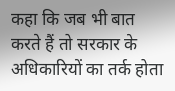कहा कि जब भी बात करते हैं तो सरकार के अधिकारियों का तर्क होता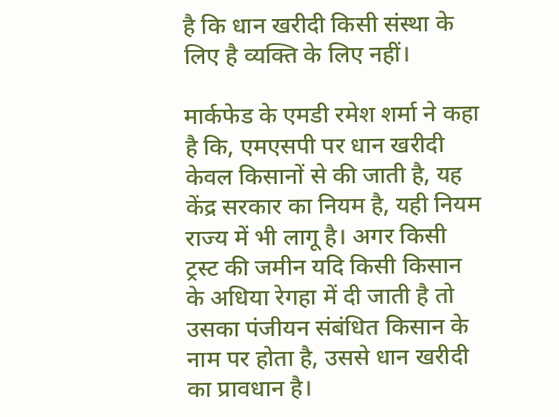है कि धान खरीदी किसी संस्था के लिए है व्यक्ति के लिए नहीं।

मार्कफेड के एमडी रमेश शर्मा ने कहा है कि, एमएसपी पर धान खरीदी केवल किसानों से की जाती है, यह केंद्र सरकार का नियम है, यही नियम राज्य में भी लागू है। अगर किसी ट्रस्ट की जमीन यदि किसी किसान के अधिया रेगहा में दी जाती है तो उसका पंजीयन संबंधित किसान के नाम पर होता है, उससे धान खरीदी का प्रावधान है।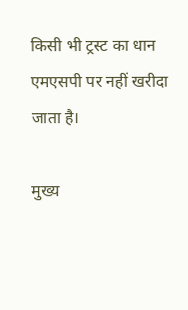किसी भी ट्रस्ट का धान एमएसपी पर नहीं खरीदा जाता है।

मुख्य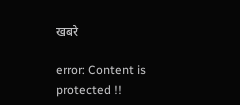खबरे

error: Content is protected !!